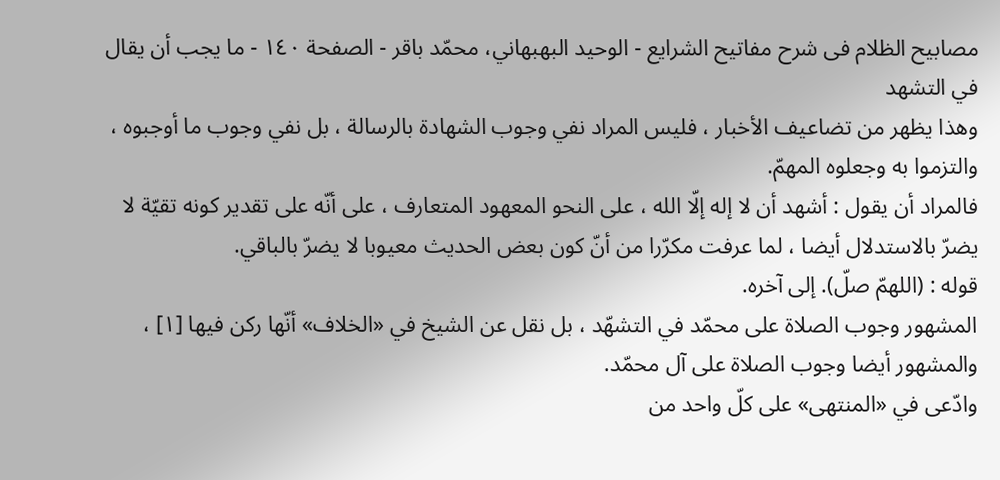مصابيح الظلام فی شرح مفاتیح الشرایع - الوحيد البهبهاني، محمّد باقر - الصفحة ١٤٠ - ما يجب أن يقال في التشهد
وهذا يظهر من تضاعيف الأخبار ، فليس المراد نفي وجوب الشهادة بالرسالة ، بل نفي وجوب ما أوجبوه ، والتزموا به وجعلوه المهمّ.
فالمراد أن يقول : أشهد أن لا إله إلّا الله ، على النحو المعهود المتعارف ، على أنّه على تقدير كونه تقيّة لا يضرّ بالاستدلال أيضا ، لما عرفت مكرّرا من أنّ كون بعض الحديث معيوبا لا يضرّ بالباقي.
قوله : (اللهمّ صلّ). إلى آخره.
المشهور وجوب الصلاة على محمّد في التشهّد ، بل نقل عن الشيخ في «الخلاف» أنّها ركن فيها [١] ، والمشهور أيضا وجوب الصلاة على آل محمّد.
وادّعى في «المنتهى» على كلّ واحد من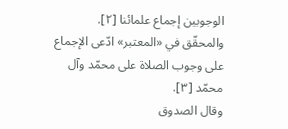الوجوبين إجماع علمائنا [٢].
والمحقّق في «المعتبر» ادّعى الإجماع على وجوب الصلاة على محمّد وآل محمّد [٣].
وقال الصدوق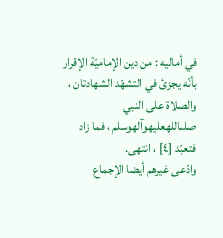في أماليه : من دين الإماميّة الإقرار بأنّه يجزئ في التشهّد الشهادتان ، والصلاة على النبي صلىاللهعليهوآلهوسلم ، فما زاد فتعبّد [٤] ، انتهى.
وادّعى غيرهم أيضا الإجماع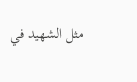مثل الشهيد في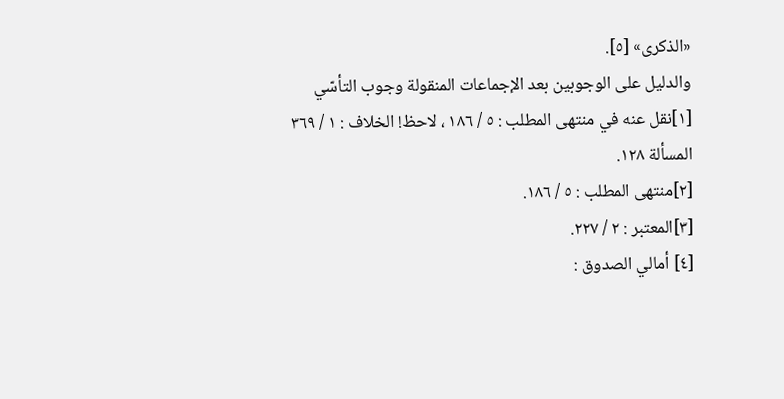«الذكرى» [٥].
والدليل على الوجوبين بعد الإجماعات المنقولة وجوب التأسّي
[١]نقل عنه في منتهى المطلب : ٥ / ١٨٦ ، لاحظ! الخلاف : ١ / ٣٦٩ المسألة ١٢٨.
[٢]منتهى المطلب : ٥ / ١٨٦.
[٣]المعتبر : ٢ / ٢٢٧.
[٤] أمالي الصدوق :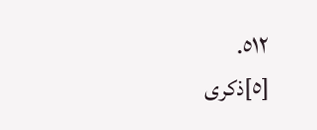٥١٢.
[٥]ذكرى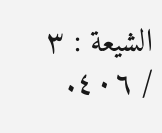الشيعة : ٣ / ٤٠٦.